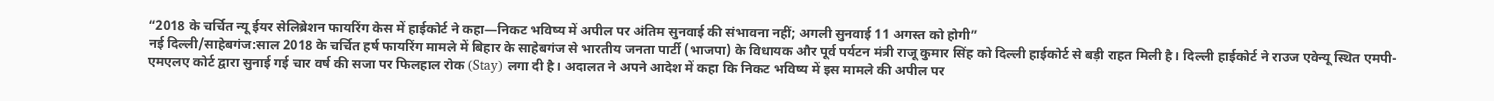“2018 के चर्चित न्यू ईयर सेलिब्रेशन फायरिंग केस में हाईकोर्ट ने कहा—निकट भविष्य में अपील पर अंतिम सुनवाई की संभावना नहीं; अगली सुनवाई 11 अगस्त को होगी”
नई दिल्ली/साहेबगंज:साल 2018 के चर्चित हर्ष फायरिंग मामले में बिहार के साहेबगंज से भारतीय जनता पार्टी (भाजपा) के विधायक और पूर्व पर्यटन मंत्री राजू कुमार सिंह को दिल्ली हाईकोर्ट से बड़ी राहत मिली है। दिल्ली हाईकोर्ट ने राउज एवेन्यू स्थित एमपी-एमएलए कोर्ट द्वारा सुनाई गई चार वर्ष की सजा पर फिलहाल रोक (Stay) लगा दी है। अदालत ने अपने आदेश में कहा कि निकट भविष्य में इस मामले की अपील पर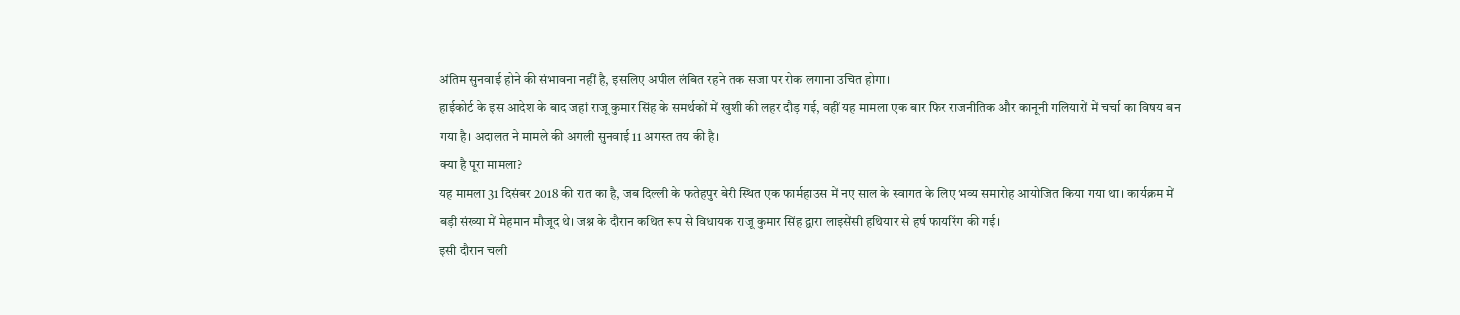अंतिम सुनवाई होने की संभावना नहीं है, इसलिए अपील लंबित रहने तक सजा पर रोक लगाना उचित होगा।
हाईकोर्ट के इस आदेश के बाद जहां राजू कुमार सिंह के समर्थकों में खुशी की लहर दौड़ गई, वहीं यह मामला एक बार फिर राजनीतिक और कानूनी गलियारों में चर्चा का विषय बन गया है। अदालत ने मामले की अगली सुनवाई 11 अगस्त तय की है।
क्या है पूरा मामला?
यह मामला 31 दिसंबर 2018 की रात का है, जब दिल्ली के फतेहपुर बेरी स्थित एक फार्महाउस में नए साल के स्वागत के लिए भव्य समारोह आयोजित किया गया था। कार्यक्रम में बड़ी संख्या में मेहमान मौजूद थे। जश्न के दौरान कथित रूप से विधायक राजू कुमार सिंह द्वारा लाइसेंसी हथियार से हर्ष फायरिंग की गई।
इसी दौरान चली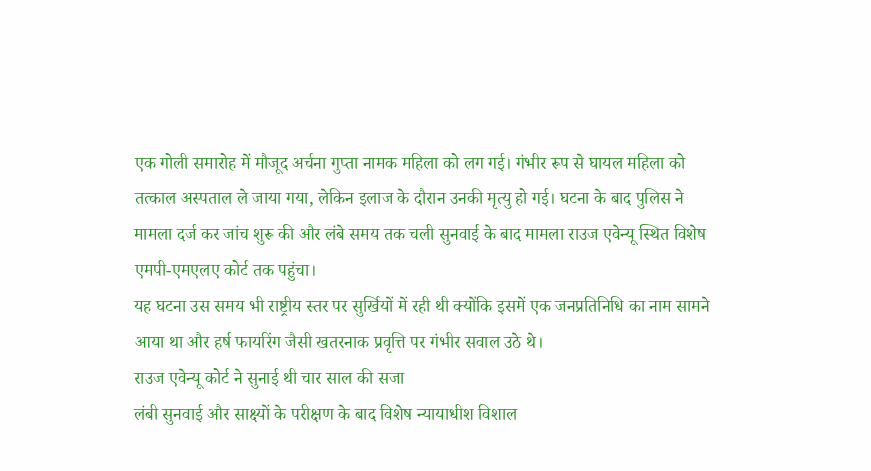एक गोली समारोह में मौजूद अर्चना गुप्ता नामक महिला को लग गई। गंभीर रूप से घायल महिला को तत्काल अस्पताल ले जाया गया, लेकिन इलाज के दौरान उनकी मृत्यु हो गई। घटना के बाद पुलिस ने मामला दर्ज कर जांच शुरू की और लंबे समय तक चली सुनवाई के बाद मामला राउज एवेन्यू स्थित विशेष एमपी-एमएलए कोर्ट तक पहुंचा।
यह घटना उस समय भी राष्ट्रीय स्तर पर सुर्खियों में रही थी क्योंकि इसमें एक जनप्रतिनिधि का नाम सामने आया था और हर्ष फायरिंग जैसी खतरनाक प्रवृत्ति पर गंभीर सवाल उठे थे।
राउज एवेन्यू कोर्ट ने सुनाई थी चार साल की सजा
लंबी सुनवाई और साक्ष्यों के परीक्षण के बाद विशेष न्यायाधीश विशाल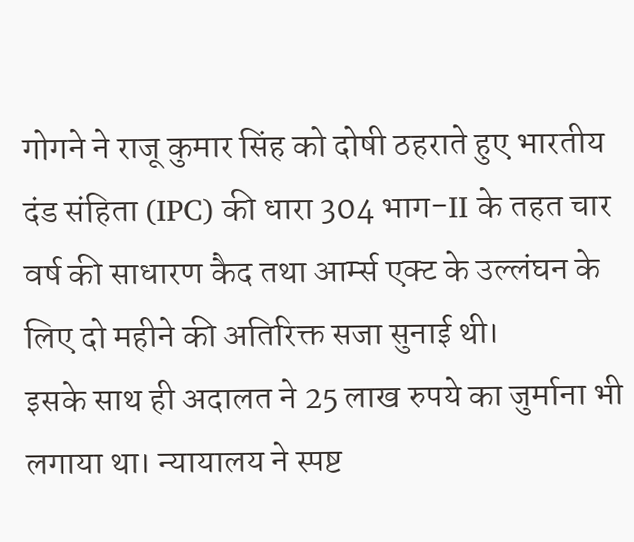गोगने ने राजू कुमार सिंह को दोषी ठहराते हुए भारतीय दंड संहिता (IPC) की धारा 304 भाग-II के तहत चार वर्ष की साधारण कैद तथा आर्म्स एक्ट के उल्लंघन के लिए दो महीने की अतिरिक्त सजा सुनाई थी।
इसके साथ ही अदालत ने 25 लाख रुपये का जुर्माना भी लगाया था। न्यायालय ने स्पष्ट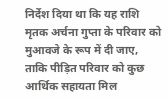निर्देश दिया था कि यह राशि मृतक अर्चना गुप्ता के परिवार को मुआवजे के रूप में दी जाए, ताकि पीड़ित परिवार को कुछ आर्थिक सहायता मिल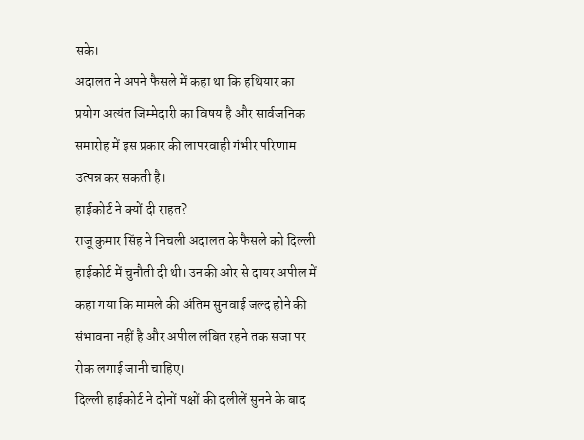सके।
अदालत ने अपने फैसले में कहा था कि हथियार का प्रयोग अत्यंत जिम्मेदारी का विषय है और सार्वजनिक समारोह में इस प्रकार की लापरवाही गंभीर परिणाम उत्पन्न कर सकती है।
हाईकोर्ट ने क्यों दी राहत?
राजू कुमार सिंह ने निचली अदालत के फैसले को दिल्ली हाईकोर्ट में चुनौती दी थी। उनकी ओर से दायर अपील में कहा गया कि मामले की अंतिम सुनवाई जल्द होने की संभावना नहीं है और अपील लंबित रहने तक सजा पर रोक लगाई जानी चाहिए।
दिल्ली हाईकोर्ट ने दोनों पक्षों की दलीलें सुनने के बाद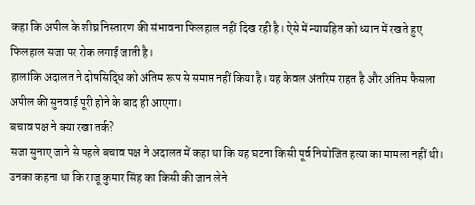कहा कि अपील के शीघ्र निस्तारण की संभावना फिलहाल नहीं दिख रही है। ऐसे में न्यायहित को ध्यान में रखते हुए फिलहाल सजा पर रोक लगाई जाती है।
हालांकि अदालत ने दोषसिद्धि को अंतिम रूप से समाप्त नहीं किया है। यह केवल अंतरिम राहत है और अंतिम फैसला अपील की सुनवाई पूरी होने के बाद ही आएगा।
बचाव पक्ष ने क्या रखा तर्क?
सजा सुनाए जाने से पहले बचाव पक्ष ने अदालत में कहा था कि यह घटना किसी पूर्व नियोजित हत्या का मामला नहीं थी। उनका कहना था कि राजू कुमार सिंह का किसी की जान लेने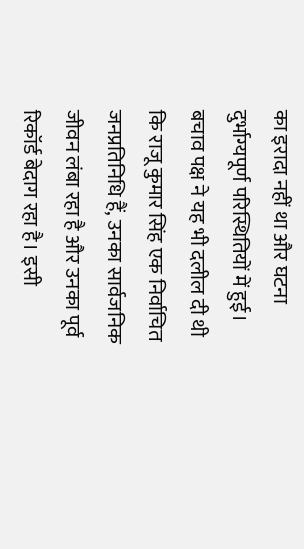का इरादा नहीं था और घटना दुर्भाग्यपूर्ण परिस्थितियों में हुई।
बचाव पक्ष ने यह भी दलील दी थी कि राजू कुमार सिंह एक निर्वाचित जनप्रतिनिधि हैं, उनका सार्वजनिक जीवन लंबा रहा है और उनका पूर्व रिकॉर्ड बेदाग रहा है। इसी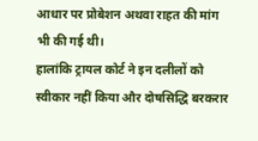आधार पर प्रोबेशन अथवा राहत की मांग भी की गई थी।
हालांकि ट्रायल कोर्ट ने इन दलीलों को स्वीकार नहीं किया और दोषसिद्धि बरकरार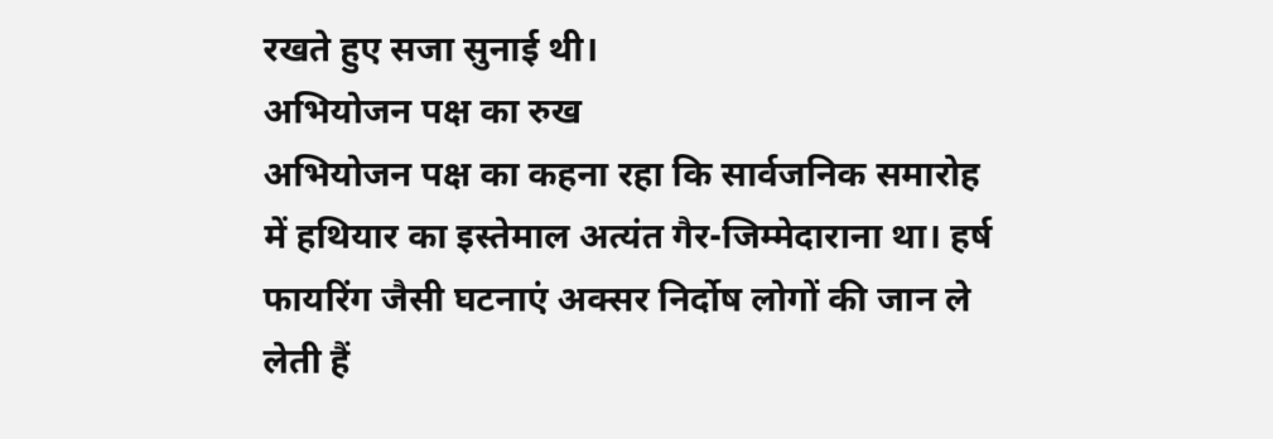रखते हुए सजा सुनाई थी।
अभियोजन पक्ष का रुख
अभियोजन पक्ष का कहना रहा कि सार्वजनिक समारोह में हथियार का इस्तेमाल अत्यंत गैर-जिम्मेदाराना था। हर्ष फायरिंग जैसी घटनाएं अक्सर निर्दोष लोगों की जान ले लेती हैं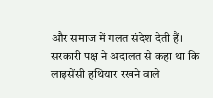और समाज में गलत संदेश देती हैं।
सरकारी पक्ष ने अदालत से कहा था कि लाइसेंसी हथियार रखने वाले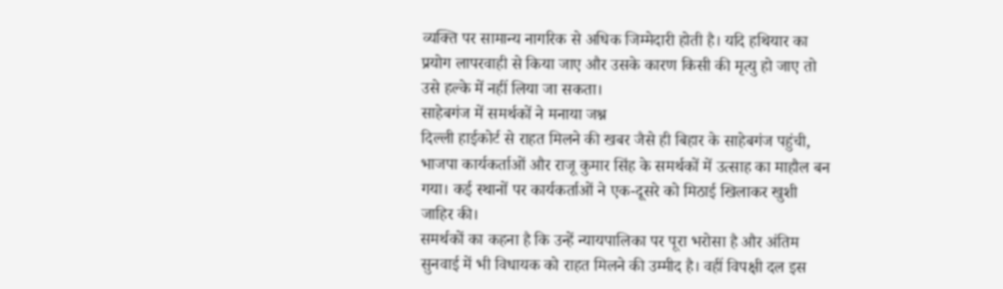व्यक्ति पर सामान्य नागरिक से अधिक जिम्मेदारी होती है। यदि हथियार का प्रयोग लापरवाही से किया जाए और उसके कारण किसी की मृत्यु हो जाए तो उसे हल्के में नहीं लिया जा सकता।
साहेबगंज में समर्थकों ने मनाया जश्न
दिल्ली हाईकोर्ट से राहत मिलने की खबर जैसे ही बिहार के साहेबगंज पहुंची, भाजपा कार्यकर्ताओं और राजू कुमार सिंह के समर्थकों में उत्साह का माहौल बन गया। कई स्थानों पर कार्यकर्ताओं ने एक-दूसरे को मिठाई खिलाकर खुशी जाहिर की।
समर्थकों का कहना है कि उन्हें न्यायपालिका पर पूरा भरोसा है और अंतिम सुनवाई में भी विधायक को राहत मिलने की उम्मीद है। वहीं विपक्षी दल इस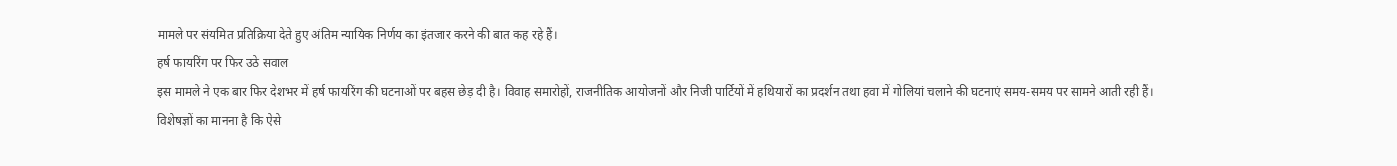मामले पर संयमित प्रतिक्रिया देते हुए अंतिम न्यायिक निर्णय का इंतजार करने की बात कह रहे हैं।
हर्ष फायरिंग पर फिर उठे सवाल
इस मामले ने एक बार फिर देशभर में हर्ष फायरिंग की घटनाओं पर बहस छेड़ दी है। विवाह समारोहों, राजनीतिक आयोजनों और निजी पार्टियों में हथियारों का प्रदर्शन तथा हवा में गोलियां चलाने की घटनाएं समय-समय पर सामने आती रही हैं।
विशेषज्ञों का मानना है कि ऐसे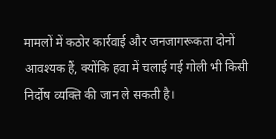मामलों में कठोर कार्रवाई और जनजागरूकता दोनों आवश्यक हैं, क्योंकि हवा में चलाई गई गोली भी किसी निर्दोष व्यक्ति की जान ले सकती है।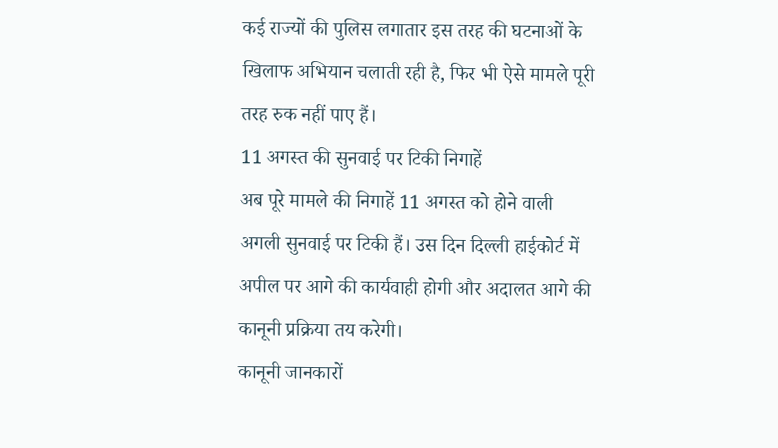कई राज्यों की पुलिस लगातार इस तरह की घटनाओं के खिलाफ अभियान चलाती रही है, फिर भी ऐसे मामले पूरी तरह रुक नहीं पाए हैं।
11 अगस्त की सुनवाई पर टिकी निगाहें
अब पूरे मामले की निगाहें 11 अगस्त को होने वाली अगली सुनवाई पर टिकी हैं। उस दिन दिल्ली हाईकोर्ट में अपील पर आगे की कार्यवाही होगी और अदालत आगे की कानूनी प्रक्रिया तय करेगी।
कानूनी जानकारों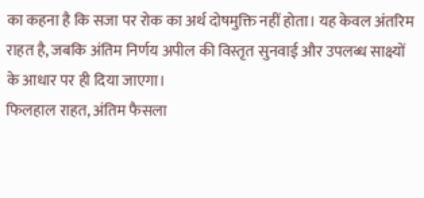का कहना है कि सजा पर रोक का अर्थ दोषमुक्ति नहीं होता। यह केवल अंतरिम राहत है, जबकि अंतिम निर्णय अपील की विस्तृत सुनवाई और उपलब्ध साक्ष्यों के आधार पर ही दिया जाएगा।
फिलहाल राहत, अंतिम फैसला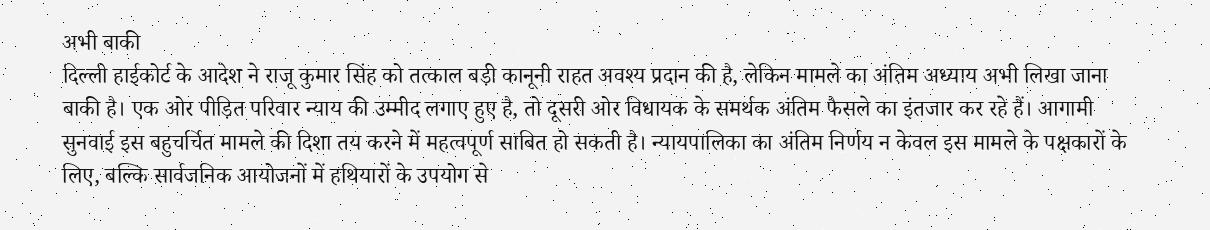अभी बाकी
दिल्ली हाईकोर्ट के आदेश ने राजू कुमार सिंह को तत्काल बड़ी कानूनी राहत अवश्य प्रदान की है, लेकिन मामले का अंतिम अध्याय अभी लिखा जाना बाकी है। एक ओर पीड़ित परिवार न्याय की उम्मीद लगाए हुए है, तो दूसरी ओर विधायक के समर्थक अंतिम फैसले का इंतजार कर रहे हैं। आगामी सुनवाई इस बहुचर्चित मामले की दिशा तय करने में महत्वपूर्ण साबित हो सकती है। न्यायपालिका का अंतिम निर्णय न केवल इस मामले के पक्षकारों के लिए, बल्कि सार्वजनिक आयोजनों में हथियारों के उपयोग से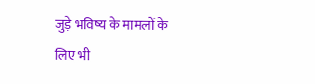जुड़े भविष्य के मामलों के लिए भी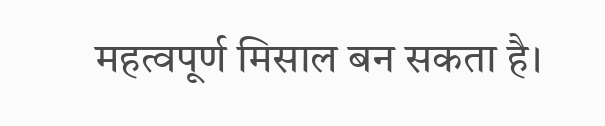महत्वपूर्ण मिसाल बन सकता है।